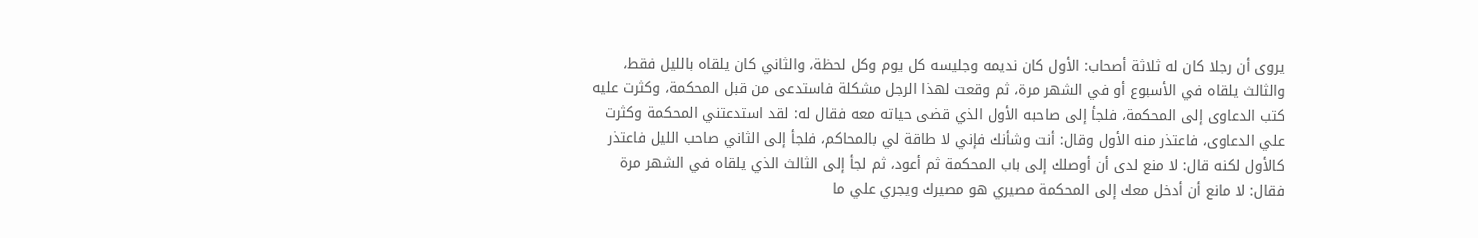يروى أن رجلا كان له ثلاثة أصحاب: الأول كان نديمه وجليسه كل يوم وكل لحظة، والثاني كان يلقاه بالليل فقط، والثالث يلقاه في الأسبوع أو في الشهر مرة، ثم وقعت لهذا الرجل مشكلة فاستدعى من قبل المحكمة، وكثرت عليه كتب الدعاوى إلى المحكمة، فلجأ إلى صاحبه الأول الذي قضى حياته معه فقال له: لقد استدعتني المحكمة وكثرت علي الدعاوى، فاعتذر منه الأول وقال: أنت وشأنك فإني لا طاقة لي بالمحاكم، فلجأ إلى الثاني صاحب الليل فاعتذر كالأول لكنه قال: لا منع لدى أن أوصلك إلى باب المحكمة ثم أعود، ثم لجأ إلى الثالث الذي يلقاه في الشهر مرة فقال: لا مانع أن أدخل معك إلى المحكمة مصيري هو مصيرك ويجري علي ما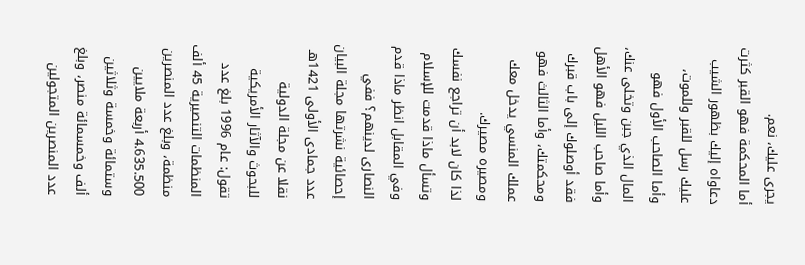يجرى عليك، نعم.
أما المحكمة فهو القبر كثرت دعاواه إليك بظهور الشيب عليك رسل للقبر وللموت، وأما الصاحب الأول فهو المال الذي جبن وتخلى عنك، وأما صاحب الليل فهو الأهل فقد أوصلوك إلى باب قبرك ومحكمتك، وأما الثالث فهو عملك المنسي يدخل معك ومصيره مصيرك.
لذا كان لابد أن تراجع نفسك وتسأل ماذا قدمت للإسلام وفي المقابل انظر ماذا قدم النصارى لدينهم؟ ففي إحصائية نشرتها مجلة البيان عدد جمادى الأولى 1421هـ نقلا عن مجلة الدولية للبحوث والآثار الأمريكية تقول: عام 1996 بلغ عدد المنظمات التنصيرية 45 ألف منظمة، وبلغ عدد المنصرين 4.635.500 أربعة ملايين وستمائة وخمسة وثلاثين ألف وخمسمائة منصر، وبلغ عدد المنصرين المتجولين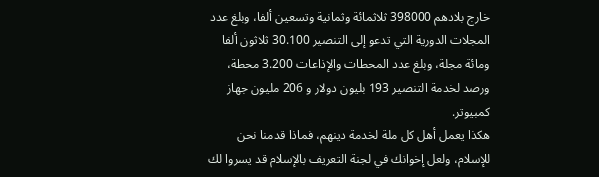خارج بلادهم 398000 ثلاثمائة وثمانية وتسعين ألفا، وبلغ عدد المجلات الدورية التي تدعو إلى التنصير 30.100 ثلاثون ألفا ومائة مجلة، وبلغ عدد المحطات والإذاعات 3.200 محطة، ورصد لخدمة التنصير 193 بليون دولار و 206 مليون جهاز كمبيوتر.
هكذا يعمل أهل كل ملة لخدمة دينهم، فماذا قدمنا نحن للإسلام، ولعل إخوانك في لجنة التعريف بالإسلام قد يسروا لك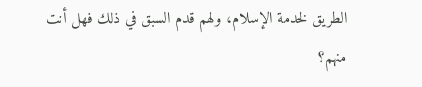الطريق لخدمة الإسلام، ولهم قدم السبق في ذلك فهل أنت منهم؟